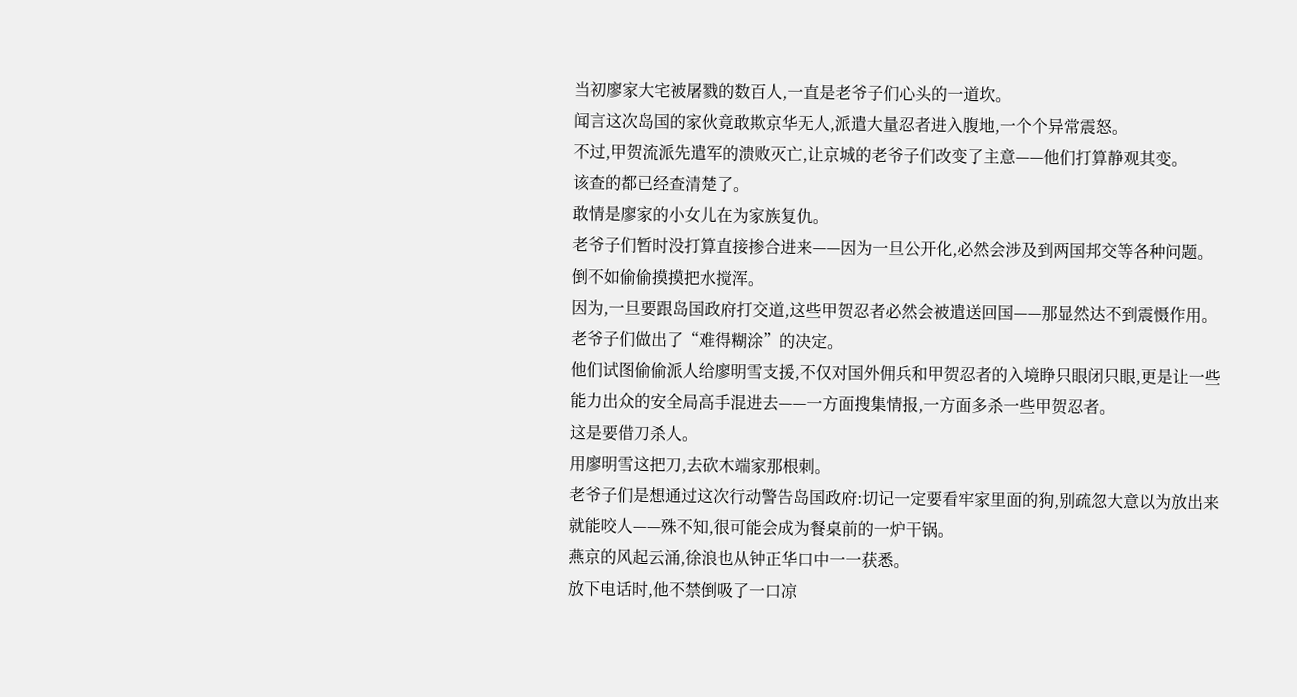当初廖家大宅被屠戮的数百人,一直是老爷子们心头的一道坎。
闻言这次岛国的家伙竟敢欺京华无人,派遣大量忍者进入腹地,一个个异常震怒。
不过,甲贺流派先遣军的溃败灭亡,让京城的老爷子们改变了主意——他们打算静观其变。
该查的都已经查清楚了。
敢情是廖家的小女儿在为家族复仇。
老爷子们暂时没打算直接掺合进来——因为一旦公开化,必然会涉及到两国邦交等各种问题。
倒不如偷偷摸摸把水搅浑。
因为,一旦要跟岛国政府打交道,这些甲贺忍者必然会被遣送回国——那显然达不到震慑作用。
老爷子们做出了“难得糊涂”的决定。
他们试图偷偷派人给廖明雪支援,不仅对国外佣兵和甲贺忍者的入境睁只眼闭只眼,更是让一些能力出众的安全局高手混进去——一方面搜集情报,一方面多杀一些甲贺忍者。
这是要借刀杀人。
用廖明雪这把刀,去砍木端家那根刺。
老爷子们是想通过这次行动警告岛国政府:切记一定要看牢家里面的狗,别疏忽大意以为放出来就能咬人——殊不知,很可能会成为餐桌前的一炉干锅。
燕京的风起云涌,徐浪也从钟正华口中一一获悉。
放下电话时,他不禁倒吸了一口凉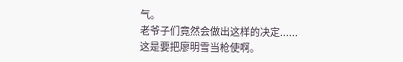气。
老爷子们竟然会做出这样的决定......
这是要把廖明雪当枪使啊。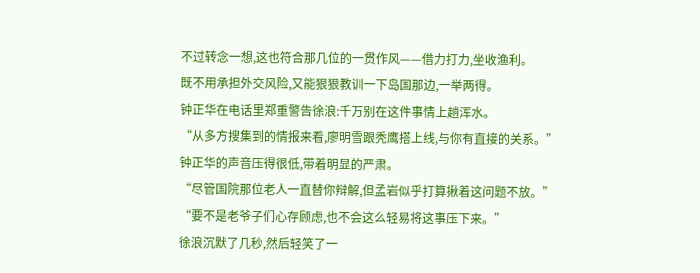不过转念一想,这也符合那几位的一贯作风——借力打力,坐收渔利。
既不用承担外交风险,又能狠狠教训一下岛国那边,一举两得。
钟正华在电话里郑重警告徐浪:千万别在这件事情上趟浑水。
“从多方搜集到的情报来看,廖明雪跟秃鹰搭上线,与你有直接的关系。”
钟正华的声音压得很低,带着明显的严肃。
“尽管国院那位老人一直替你辩解,但孟岩似乎打算揪着这问题不放。”
“要不是老爷子们心存顾虑,也不会这么轻易将这事压下来。”
徐浪沉默了几秒,然后轻笑了一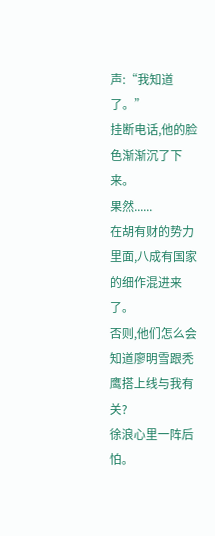声:“我知道了。”
挂断电话,他的脸色渐渐沉了下来。
果然......
在胡有财的势力里面,八成有国家的细作混进来了。
否则,他们怎么会知道廖明雪跟秃鹰搭上线与我有关?
徐浪心里一阵后怕。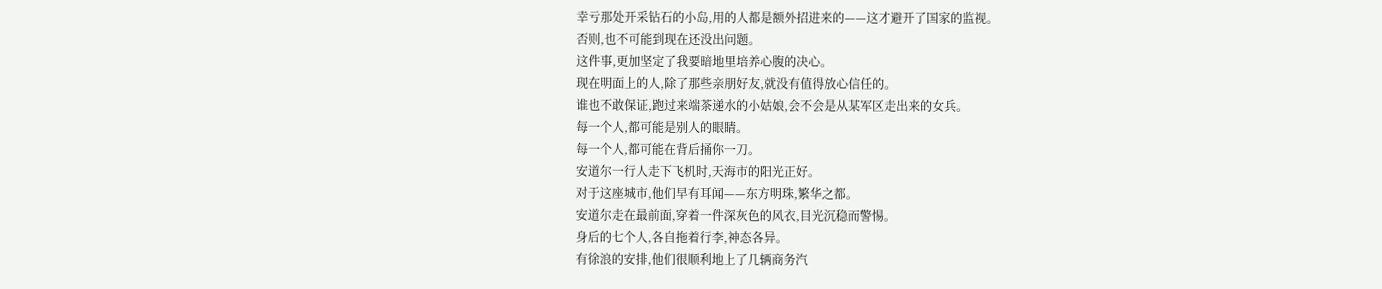幸亏那处开采钻石的小岛,用的人都是额外招进来的——这才避开了国家的监视。
否则,也不可能到现在还没出问题。
这件事,更加坚定了我要暗地里培养心腹的决心。
现在明面上的人,除了那些亲朋好友,就没有值得放心信任的。
谁也不敢保证,跑过来端茶递水的小姑娘,会不会是从某军区走出来的女兵。
每一个人,都可能是别人的眼睛。
每一个人,都可能在背后捅你一刀。
安道尔一行人走下飞机时,天海市的阳光正好。
对于这座城市,他们早有耳闻——东方明珠,繁华之都。
安道尔走在最前面,穿着一件深灰色的风衣,目光沉稳而警惕。
身后的七个人,各自拖着行李,神态各异。
有徐浪的安排,他们很顺利地上了几辆商务汽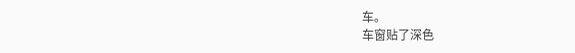车。
车窗贴了深色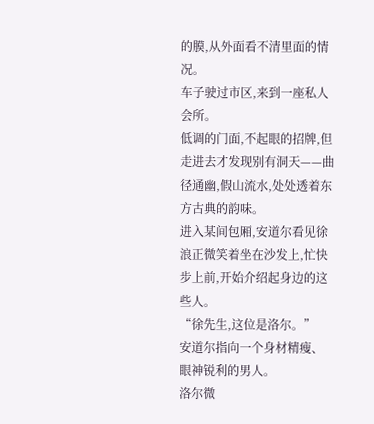的膜,从外面看不清里面的情况。
车子驶过市区,来到一座私人会所。
低调的门面,不起眼的招牌,但走进去才发现别有洞天——曲径通幽,假山流水,处处透着东方古典的韵味。
进入某间包厢,安道尔看见徐浪正微笑着坐在沙发上,忙快步上前,开始介绍起身边的这些人。
“徐先生,这位是洛尔。”
安道尔指向一个身材精瘦、眼神锐利的男人。
洛尔微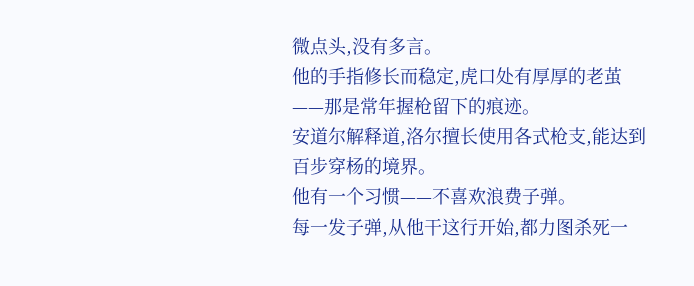微点头,没有多言。
他的手指修长而稳定,虎口处有厚厚的老茧——那是常年握枪留下的痕迹。
安道尔解释道,洛尔擅长使用各式枪支,能达到百步穿杨的境界。
他有一个习惯——不喜欢浪费子弹。
每一发子弹,从他干这行开始,都力图杀死一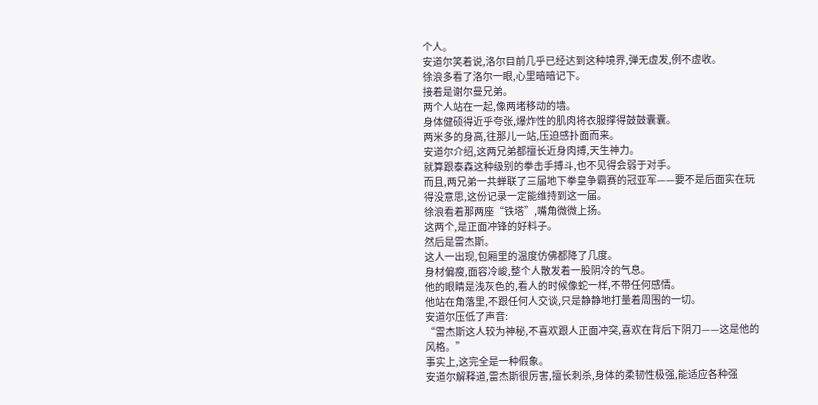个人。
安道尔笑着说,洛尔目前几乎已经达到这种境界,弹无虚发,例不虚收。
徐浪多看了洛尔一眼,心里暗暗记下。
接着是谢尔曼兄弟。
两个人站在一起,像两堵移动的墙。
身体健硕得近乎夸张,爆炸性的肌肉将衣服撑得鼓鼓囊囊。
两米多的身高,往那儿一站,压迫感扑面而来。
安道尔介绍,这两兄弟都擅长近身肉搏,天生神力。
就算跟泰森这种级别的拳击手搏斗,也不见得会弱于对手。
而且,两兄弟一共蝉联了三届地下拳皇争霸赛的冠亚军——要不是后面实在玩得没意思,这份记录一定能维持到这一届。
徐浪看着那两座“铁塔”,嘴角微微上扬。
这两个,是正面冲锋的好料子。
然后是雷杰斯。
这人一出现,包厢里的温度仿佛都降了几度。
身材偏瘦,面容冷峻,整个人散发着一股阴冷的气息。
他的眼睛是浅灰色的,看人的时候像蛇一样,不带任何感情。
他站在角落里,不跟任何人交谈,只是静静地打量着周围的一切。
安道尔压低了声音:
“雷杰斯这人较为神秘,不喜欢跟人正面冲突,喜欢在背后下阴刀——这是他的风格。”
事实上,这完全是一种假象。
安道尔解释道,雷杰斯很厉害,擅长刺杀,身体的柔韧性极强,能适应各种强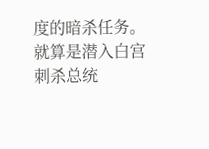度的暗杀任务。
就算是潜入白宫刺杀总统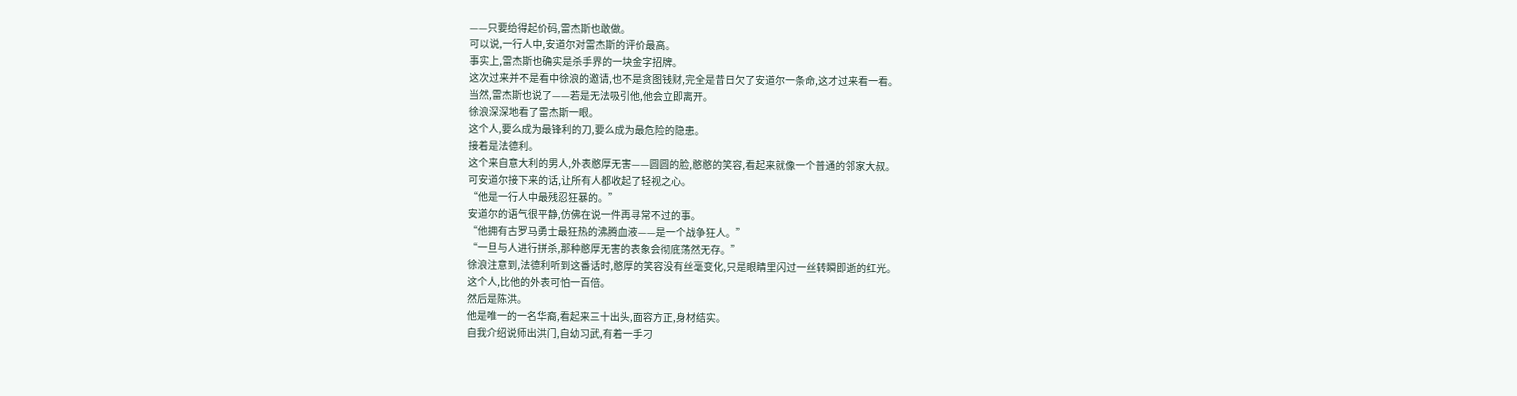——只要给得起价码,雷杰斯也敢做。
可以说,一行人中,安道尔对雷杰斯的评价最高。
事实上,雷杰斯也确实是杀手界的一块金字招牌。
这次过来并不是看中徐浪的邀请,也不是贪图钱财,完全是昔日欠了安道尔一条命,这才过来看一看。
当然,雷杰斯也说了——若是无法吸引他,他会立即离开。
徐浪深深地看了雷杰斯一眼。
这个人,要么成为最锋利的刀,要么成为最危险的隐患。
接着是法德利。
这个来自意大利的男人,外表憨厚无害——圆圆的脸,憨憨的笑容,看起来就像一个普通的邻家大叔。
可安道尔接下来的话,让所有人都收起了轻视之心。
“他是一行人中最残忍狂暴的。”
安道尔的语气很平静,仿佛在说一件再寻常不过的事。
“他拥有古罗马勇士最狂热的沸腾血液——是一个战争狂人。”
“一旦与人进行拼杀,那种憨厚无害的表象会彻底荡然无存。”
徐浪注意到,法德利听到这番话时,憨厚的笑容没有丝毫变化,只是眼睛里闪过一丝转瞬即逝的红光。
这个人,比他的外表可怕一百倍。
然后是陈洪。
他是唯一的一名华裔,看起来三十出头,面容方正,身材结实。
自我介绍说师出洪门,自幼习武,有着一手刁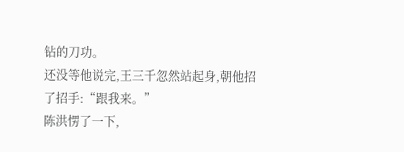钻的刀功。
还没等他说完,王三千忽然站起身,朝他招了招手:“跟我来。”
陈洪愣了一下,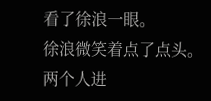看了徐浪一眼。
徐浪微笑着点了点头。
两个人进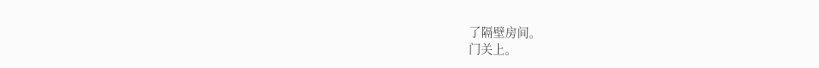了隔壁房间。
门关上。